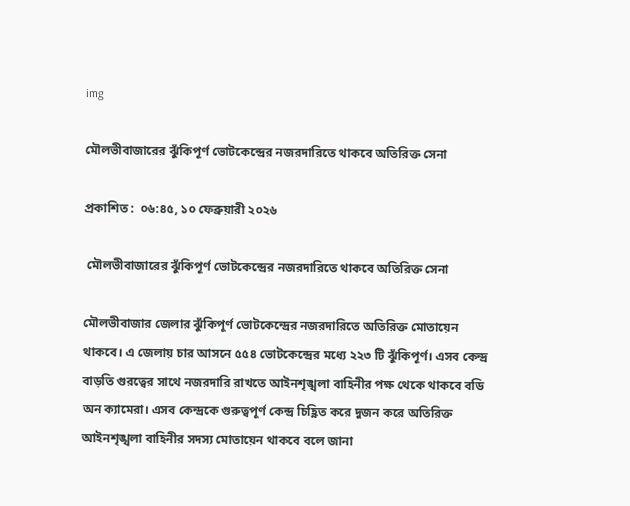img

মৌলভীবাজারের ঝুঁকিপূর্ণ ভোটকেন্দ্রের নজরদারিতে থাকবে অতিরিক্ত সেনা

প্রকাশিত :  ০৬:৪৫, ১০ ফেব্রুয়ারী ২০২৬

 মৌলভীবাজারের ঝুঁকিপূর্ণ ভোটকেন্দ্রের নজরদারিতে থাকবে অতিরিক্ত সেনা

মৌলভীবাজার জেলার ঝুঁকিপূর্ণ ভোটকেন্দ্রের নজরদারিতে অতিরিক্ত মোতায়েন থাকবে। এ জেলায় চার আসনে ৫৫৪ ভোটকেন্দ্রের মধ্যে ২২৩ টি ঝুঁকিপূর্ণ। এসব কেন্দ্র বাড়তি গুরত্বের সাথে নজরদারি রাখতে আইনশৃঙ্খলা বাহিনীর পক্ষ থেকে থাকবে বডি অন ক্যামেরা। এসব কেন্দ্রকে গুরুত্বপূর্ণ কেন্দ্র চিহ্ণিত করে দুজন করে অতিরিক্ত আইনশৃঙ্খলা বাহিনীর সদস্য মোতায়েন থাকবে বলে জানা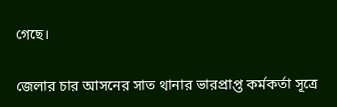গেছে।

জেলার চার আসনের সাত থানার ভারপ্রাপ্ত কর্মকর্তা সূত্রে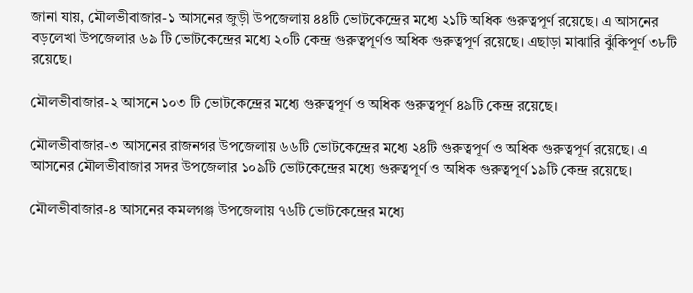জানা যায়, মৌলভীবাজার-১ আসনের জুড়ী উপজেলায় ৪৪টি ভোটকেন্দ্রের মধ্যে ২১টি অধিক গুরুত্বপূর্ণ রয়েছে। এ আসনের বড়লেখা উপজেলার ৬৯ টি ভোটকেন্দ্রের মধ্যে ২০টি কেন্দ্র গুরুত্বপূর্ণও অধিক গুরুত্বপূর্ণ রয়েছে। এছাড়া মাঝারি ঝুঁকিপূর্ণ ৩৮টি রয়েছে।

মৌলভীবাজার-২ আসনে ১০৩ টি ভোটকেন্দ্রের মধ্যে গুরুত্বপূর্ণ ও অধিক গুরুত্বপূর্ণ ৪৯টি কেন্দ্র রয়েছে।

মৌলভীবাজার-৩ আসনের রাজনগর উপজেলায় ৬৬টি ভোটকেন্দ্রের মধ্যে ২৪টি গুরুত্বপূর্ণ ও অধিক গুরুত্বপূর্ণ রয়েছে। এ আসনের মৌলভীবাজার সদর উপজেলার ১০৯টি ভোটকেন্দ্রের মধ্যে গুরুত্বপূর্ণ ও অধিক গুরুত্বপূর্ণ ১৯টি কেন্দ্র রয়েছে।

মৌলভীবাজার-৪ আসনের কমলগঞ্জ উপজেলায় ৭৬টি ভোটকেন্দ্রের মধ্যে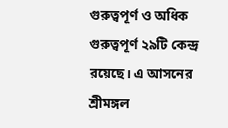গুরুত্বপূর্ণ ও অধিক গুরুত্বপূর্ণ ২৯টি কেন্দ্র রয়েছে। এ আসনের শ্রীমঙ্গল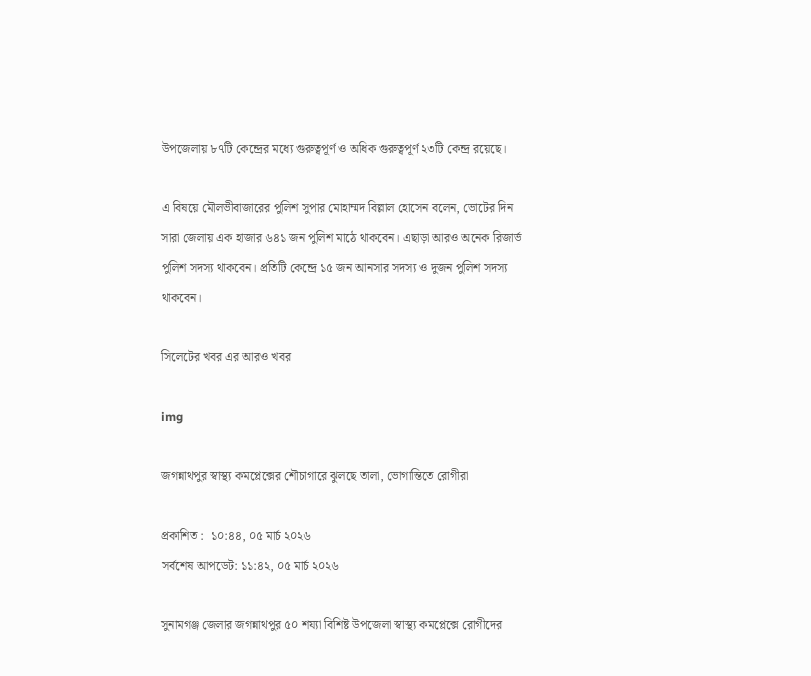উপজেলায় ৮৭টি কেন্দ্রের মধ্যে গুরুত্বপূর্ণ ও অধিক গুরুত্বপূর্ণ ২৩টি কেন্দ্র রয়েছে।

এ বিষয়ে মৌলভীবাজারের পুলিশ সুপার মোহাম্মদ বিল্লাল হোসেন বলেন, ভোটের দিন সারা জেলায় এক হাজার ৬৪১ জন পুলিশ মাঠে থাকবেন। এছাড়া আরও অনেক রিজার্ভ পুলিশ সদস্য থাকবেন। প্রতিটি কেন্দ্রে ১৫ জন আনসার সদস্য ও দুজন পুলিশ সদস্য থাকবেন।

সিলেটের খবর এর আরও খবর

img

জগন্নাথপুর স্বাস্থ্য কমপ্লেক্সের শৌচাগারে ঝুলছে তালা, ভোগান্তিতে রোগীরা

প্রকাশিত :  ১০:৪৪, ০৫ মার্চ ২০২৬
সর্বশেষ আপডেট: ১১:৪২, ০৫ মার্চ ২০২৬

সুনামগঞ্জ জেলার জগন্নাথপুর ৫০ শয্যা বিশিষ্ট উপজেলা স্বাস্থ্য কমপ্লেক্সে রোগীদের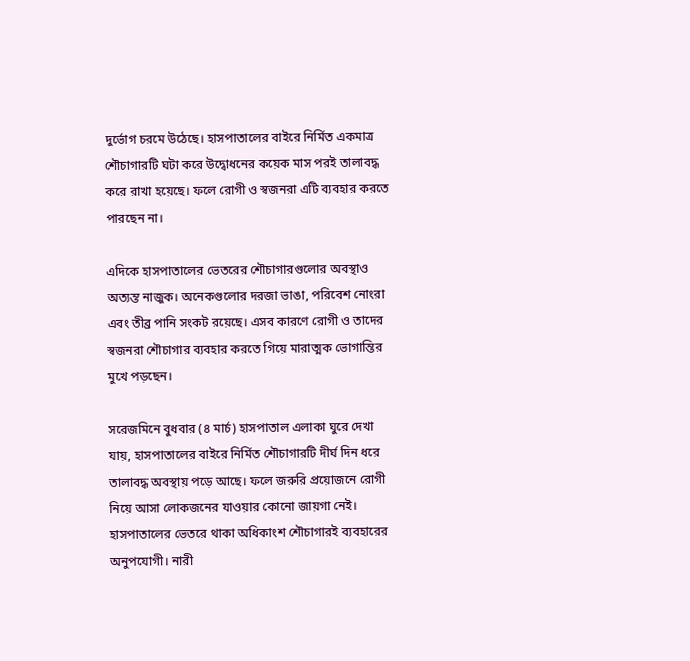দুর্ভোগ চরমে উঠেছে। হাসপাতালের বাইরে নির্মিত একমাত্র শৌচাগারটি ঘটা করে উদ্বোধনের কয়েক মাস পরই তালাবদ্ধ করে রাখা হয়েছে। ফলে রোগী ও স্বজনরা এটি ব্যবহার করতে পারছেন না।

এদিকে হাসপাতালের ভেতরের শৌচাগারগুলোর অবস্থাও অত্যন্ত নাজুক। অনেকগুলোর দরজা ভাঙা, পরিবেশ নোংরা এবং তীব্র পানি সংকট রয়েছে। এসব কারণে রোগী ও তাদের স্বজনরা শৌচাগার ব্যবহার করতে গিয়ে মারাত্মক ভোগান্তির মুখে পড়ছেন।

সরেজমিনে বুধবার (৪ মার্চ) হাসপাতাল এলাকা ঘুরে দেখা যায়, হাসপাতালের বাইরে নির্মিত শৌচাগারটি দীর্ঘ দিন ধরে তালাবদ্ধ অবস্থায় পড়ে আছে। ফলে জরুরি প্রয়োজনে রোগী নিয়ে আসা লোকজনের যাওয়ার কোনো জায়গা নেই। হাসপাতালের ভেতরে থাকা অধিকাংশ শৌচাগারই ব্যবহারের অনুপযোগী। নারী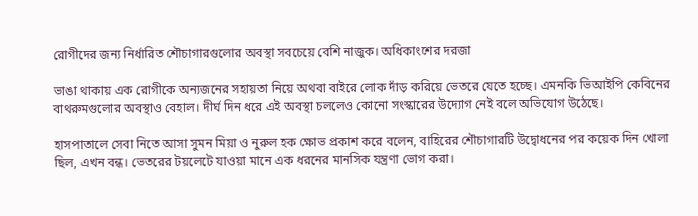রোগীদের জন্য নির্ধারিত শৌচাগারগুলোর অবস্থা সবচেয়ে বেশি নাজুক। অধিকাংশের দরজা

ভাঙা থাকায় এক রোগীকে অন্যজনের সহায়তা নিয়ে অথবা বাইরে লোক দাঁড় করিয়ে ভেতরে যেতে হচ্ছে। এমনকি ভিআইপি কেবিনের বাথরুমগুলোর অবস্থাও বেহাল। দীর্ঘ দিন ধরে এই অবস্থা চললেও কোনো সংস্কারের উদ্যোগ নেই বলে অভিযোগ উঠেছে।

হাসপাতালে সেবা নিতে আসা সুমন মিয়া ও নুরুল হক ক্ষোভ প্রকাশ করে বলেন, বাহিরের শৌচাগারটি উদ্বোধনের পর কয়েক দিন খোলা ছিল, এখন বন্ধ। ভেতরের টয়লেটে যাওয়া মানে এক ধরনের মানসিক যন্ত্রণা ভোগ করা।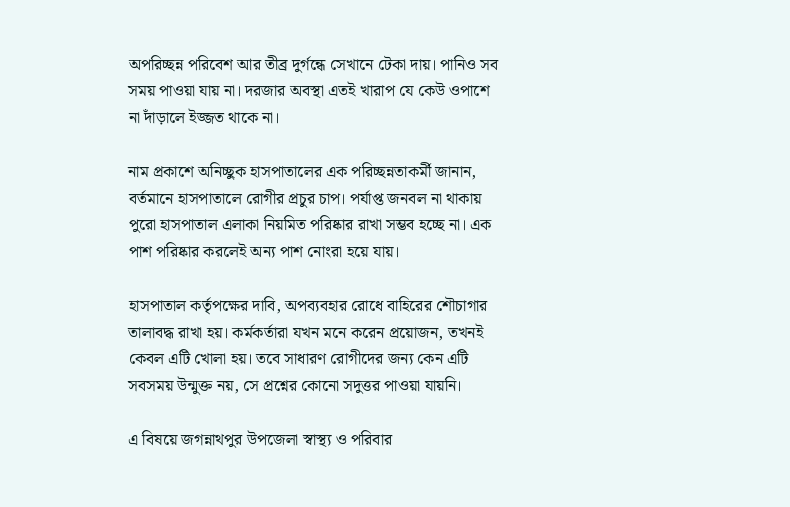অপরিচ্ছন্ন পরিবেশ আর তীব্র দুর্গন্ধে সেখানে টেকা দায়। পানিও সব সময় পাওয়া যায় না। দরজার অবস্থা এতই খারাপ যে কেউ ওপাশে না দাঁড়ালে ইজ্জত থাকে না।

নাম প্রকাশে অনিচ্ছুক হাসপাতালের এক পরিচ্ছন্নতাকর্মী জানান, বর্তমানে হাসপাতালে রোগীর প্রচুর চাপ। পর্যাপ্ত জনবল না থাকায় পুরো হাসপাতাল এলাকা নিয়মিত পরিষ্কার রাখা সম্ভব হচ্ছে না। এক পাশ পরিষ্কার করলেই অন্য পাশ নোংরা হয়ে যায়।

হাসপাতাল কর্তৃপক্ষের দাবি, অপব্যবহার রোধে বাহিরের শৌচাগার তালাবদ্ধ রাখা হয়। কর্মকর্তারা যখন মনে করেন প্রয়োজন, তখনই কেবল এটি খোলা হয়। তবে সাধারণ রোগীদের জন্য কেন এটি সবসময় উন্মুক্ত নয়, সে প্রশ্নের কোনো সদুত্তর পাওয়া যায়নি।

এ বিষয়ে জগন্নাথপুর উপজেলা স্বাস্থ্য ও পরিবার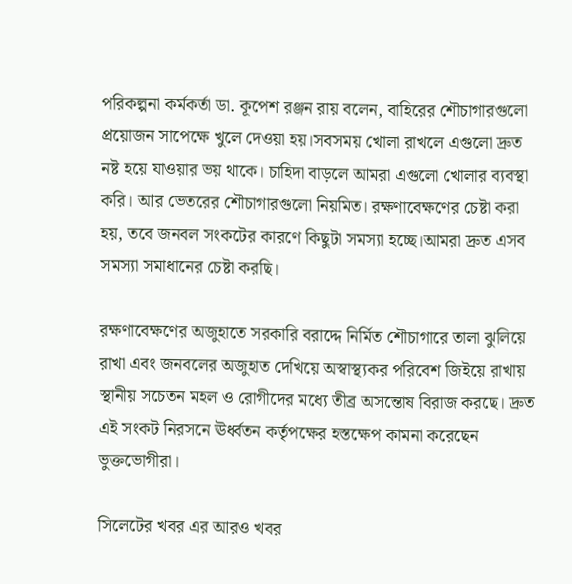পরিকল্পনা কর্মকর্তা ডা. কূপেশ রঞ্জন রায় বলেন, বাহিরের শৌচাগারগুলো প্রয়োজন সাপেক্ষে খুলে দেওয়া হয়।সবসময় খোলা রাখলে এগুলো দ্রুত নষ্ট হয়ে যাওয়ার ভয় থাকে। চাহিদা বাড়লে আমরা এগুলো খোলার ব্যবস্থা করি। আর ভেতরের শৌচাগারগুলো নিয়মিত। রক্ষণাবেক্ষণের চেষ্টা করা হয়, তবে জনবল সংকটের কারণে কিছুটা সমস্যা হচ্ছে।আমরা দ্রুত এসব সমস্যা সমাধানের চেষ্টা করছি।

রক্ষণাবেক্ষণের অজুহাতে সরকারি বরাদ্দে নির্মিত শৌচাগারে তালা ঝুলিয়ে রাখা এবং জনবলের অজুহাত দেখিয়ে অস্বাস্থ্যকর পরিবেশ জিইয়ে রাখায় স্থানীয় সচেতন মহল ও রোগীদের মধ্যে তীব্র অসন্তোষ বিরাজ করছে। দ্রুত এই সংকট নিরসনে ঊর্ধ্বতন কর্তৃপক্ষের হস্তক্ষেপ কামনা করেছেন ভুক্তভোগীরা।

সিলেটের খবর এর আরও খবর